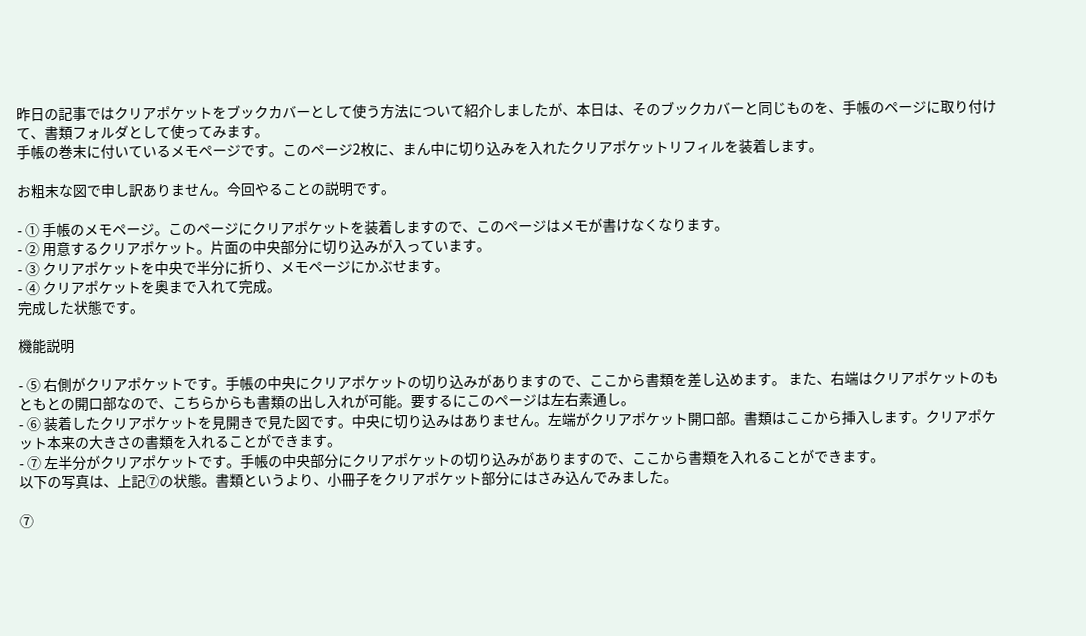昨日の記事ではクリアポケットをブックカバーとして使う方法について紹介しましたが、本日は、そのブックカバーと同じものを、手帳のページに取り付けて、書類フォルダとして使ってみます。
手帳の巻末に付いているメモページです。このページ2枚に、まん中に切り込みを入れたクリアポケットリフィルを装着します。

お粗末な図で申し訳ありません。今回やることの説明です。

- ① 手帳のメモページ。このページにクリアポケットを装着しますので、このページはメモが書けなくなります。
- ② 用意するクリアポケット。片面の中央部分に切り込みが入っています。
- ③ クリアポケットを中央で半分に折り、メモページにかぶせます。
- ④ クリアポケットを奥まで入れて完成。
完成した状態です。

機能説明

- ⑤ 右側がクリアポケットです。手帳の中央にクリアポケットの切り込みがありますので、ここから書類を差し込めます。 また、右端はクリアポケットのもともとの開口部なので、こちらからも書類の出し入れが可能。要するにこのページは左右素通し。
- ⑥ 装着したクリアポケットを見開きで見た図です。中央に切り込みはありません。左端がクリアポケット開口部。書類はここから挿入します。クリアポケット本来の大きさの書類を入れることができます。
- ⑦ 左半分がクリアポケットです。手帳の中央部分にクリアポケットの切り込みがありますので、ここから書類を入れることができます。
以下の写真は、上記⑦の状態。書類というより、小冊子をクリアポケット部分にはさみ込んでみました。

⑦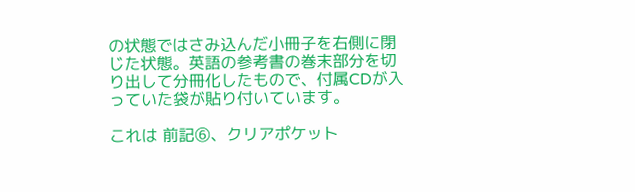の状態ではさみ込んだ小冊子を右側に閉じた状態。英語の参考書の巻末部分を切り出して分冊化したもので、付属CDが入っていた袋が貼り付いています。

これは 前記⑥、クリアポケット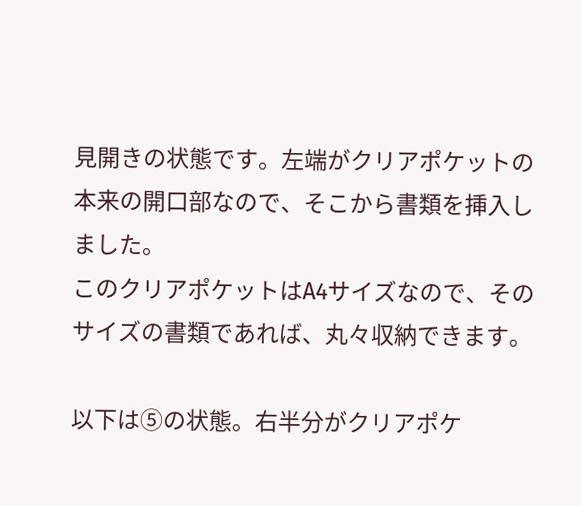見開きの状態です。左端がクリアポケットの本来の開口部なので、そこから書類を挿入しました。
このクリアポケットはA4サイズなので、そのサイズの書類であれば、丸々収納できます。

以下は⑤の状態。右半分がクリアポケ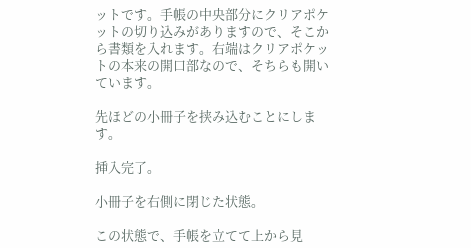ットです。手帳の中央部分にクリアポケットの切り込みがありますので、そこから書類を入れます。右端はクリアポケットの本来の開口部なので、そちらも開いています。

先ほどの小冊子を挟み込むことにします。

挿入完了。

小冊子を右側に閉じた状態。

この状態で、手帳を立てて上から見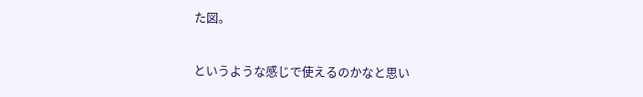た図。

というような感じで使えるのかなと思い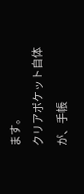ます。
クリアポケット自体が、手帳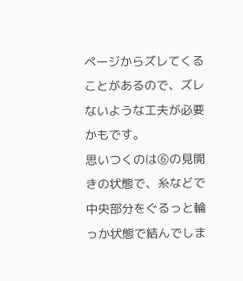ページからズレてくることがあるので、ズレないような工夫が必要かもです。
思いつくのは⑥の見開きの状態で、糸などで中央部分をぐるっと輪っか状態で結んでしま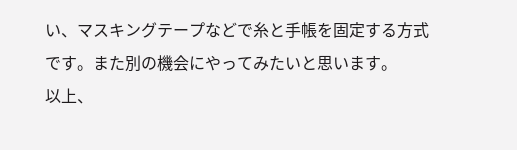い、マスキングテープなどで糸と手帳を固定する方式です。また別の機会にやってみたいと思います。
以上、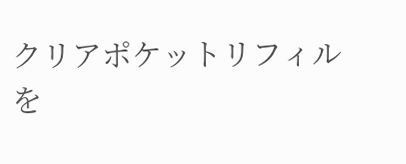クリアポケットリフィルを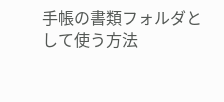手帳の書類フォルダとして使う方法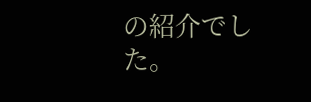の紹介でした。